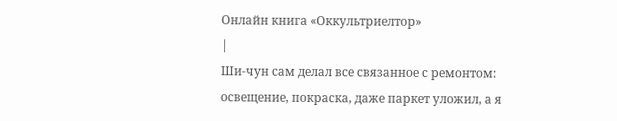Онлайн книга «Оккультриелтор»
|
Ши-чун сам делал все связанное с ремонтом: освещение, покраска, даже паркет уложил, а я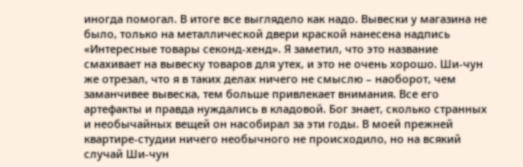иногда помогал. В итоге все выглядело как надо. Вывески у магазина не было, только на металлической двери краской нанесена надпись «Интересные товары секонд-хенд». Я заметил, что это название смахивает на вывеску товаров для утех, и это не очень хорошо. Ши-чун же отрезал, что я в таких делах ничего не смыслю – наоборот, чем заманчивее вывеска, тем больше привлекает внимания. Все его артефакты и правда нуждались в кладовой. Бог знает, сколько странных и необычайных вещей он насобирал за эти годы. В моей прежней квартире-студии ничего необычного не происходило, но на всякий случай Ши-чун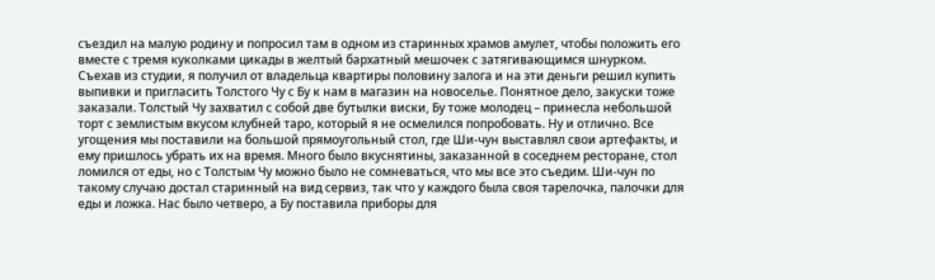съездил на малую родину и попросил там в одном из старинных храмов амулет, чтобы положить его вместе с тремя куколками цикады в желтый бархатный мешочек с затягивающимся шнурком. Съехав из студии, я получил от владельца квартиры половину залога и на эти деньги решил купить выпивки и пригласить Толстого Чу с Бу к нам в магазин на новоселье. Понятное дело, закуски тоже заказали. Толстый Чу захватил с собой две бутылки виски, Бу тоже молодец – принесла небольшой торт с землистым вкусом клубней таро, который я не осмелился попробовать. Ну и отлично. Все угощения мы поставили на большой прямоугольный стол, где Ши-чун выставлял свои артефакты, и ему пришлось убрать их на время. Много было вкуснятины, заказанной в соседнем ресторане, стол ломился от еды, но с Толстым Чу можно было не сомневаться, что мы все это съедим. Ши-чун по такому случаю достал старинный на вид сервиз, так что у каждого была своя тарелочка, палочки для еды и ложка. Нас было четверо, а Бу поставила приборы для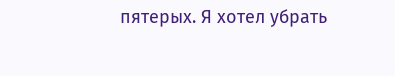пятерых. Я хотел убрать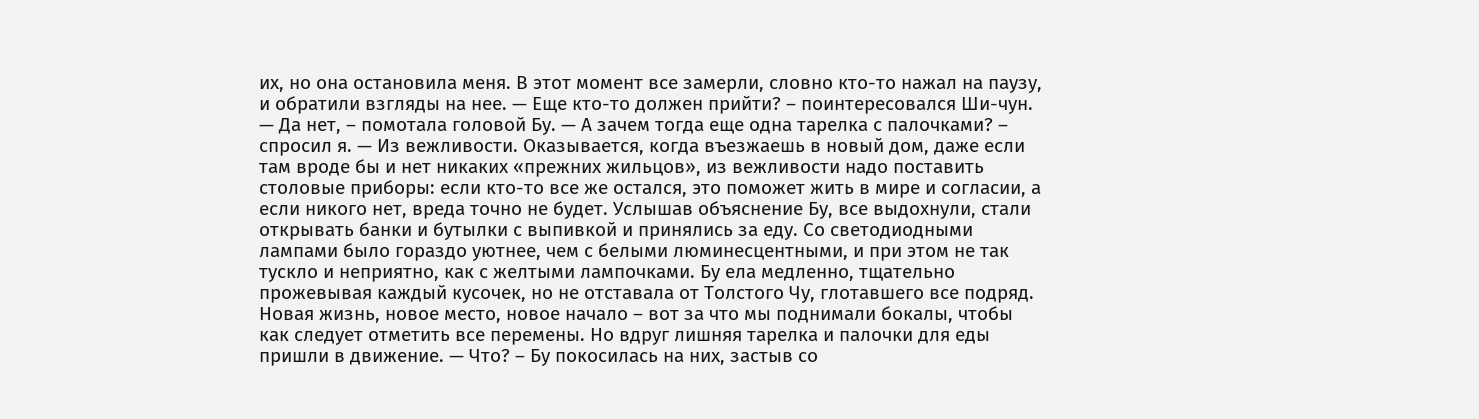их, но она остановила меня. В этот момент все замерли, словно кто-то нажал на паузу, и обратили взгляды на нее. — Еще кто-то должен прийти? – поинтересовался Ши-чун. — Да нет, – помотала головой Бу. — А зачем тогда еще одна тарелка с палочками? – спросил я. — Из вежливости. Оказывается, когда въезжаешь в новый дом, даже если там вроде бы и нет никаких «прежних жильцов», из вежливости надо поставить столовые приборы: если кто-то все же остался, это поможет жить в мире и согласии, а если никого нет, вреда точно не будет. Услышав объяснение Бу, все выдохнули, стали открывать банки и бутылки с выпивкой и принялись за еду. Со светодиодными лампами было гораздо уютнее, чем с белыми люминесцентными, и при этом не так тускло и неприятно, как с желтыми лампочками. Бу ела медленно, тщательно прожевывая каждый кусочек, но не отставала от Толстого Чу, глотавшего все подряд. Новая жизнь, новое место, новое начало – вот за что мы поднимали бокалы, чтобы как следует отметить все перемены. Но вдруг лишняя тарелка и палочки для еды пришли в движение. — Что? – Бу покосилась на них, застыв со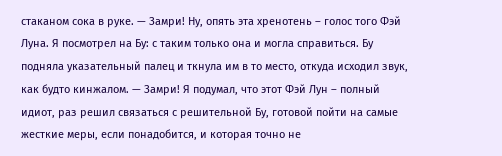стаканом сока в руке. — Замри! Ну, опять эта хренотень – голос того Фэй Луна. Я посмотрел на Бу: с таким только она и могла справиться. Бу подняла указательный палец и ткнула им в то место, откуда исходил звук, как будто кинжалом. — Замри! Я подумал, что этот Фэй Лун – полный идиот, раз решил связаться с решительной Бу, готовой пойти на самые жесткие меры, если понадобится, и которая точно не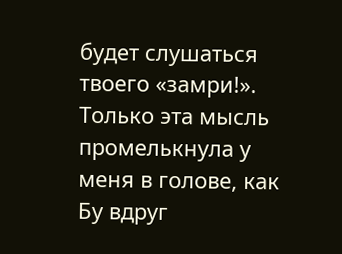будет слушаться твоего «замри!». Только эта мысль промелькнула у меня в голове, как Бу вдруг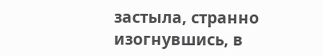застыла, странно изогнувшись, в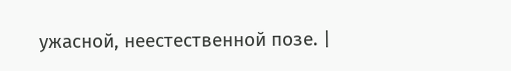ужасной, неестественной позе. |